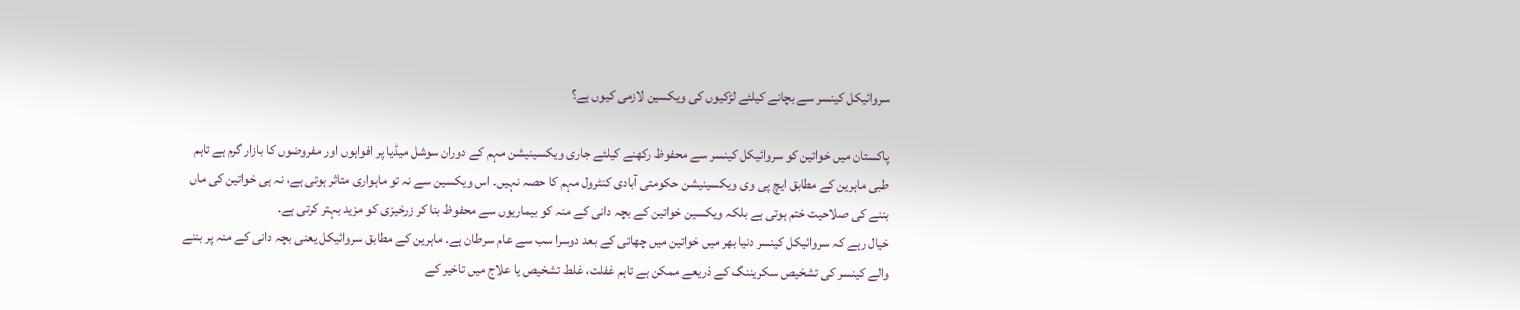سروائیکل کینسر سے بچانے کیلئے لڑکیوں کی ویکسین لازمی کیوں ہے؟

پاکستان میں خواتین کو سروائیکل کینسر سے محفوظ رکھنے کیلئے جاری ویکسینیشن مہم کے دوران سوشل میڈیا پر افواہوں اور مفروضوں کا بازار گرم ہے تاہم طبی ماہرین کے مطابق ایچ پی وی ویکسینیشن حکومتی آبادی کنٹرول مہم کا حصہ نہیں۔ اس ویکسین سے نہ تو ماہواری متاثر ہوتی ہے، نہ ہی خواتین کی ماں بننے کی صلاحیت ختم ہوتی ہے بلکہ ویکسین خواتین کے بچہ دانی کے منہ کو بیماریوں سے محفوظ بنا کر زرخیزی کو مزید بہتر کرتی ہے۔
خیال رہے کہ سروائیکل کینسر دنیا بھر میں خواتین میں چھاتی کے بعد دوسرا سب سے عام سرطان ہے۔ ماہرین کے مطابق سروائیکل یعنی بچہ دانی کے منہ پر بننے والے کینسر کی تشخیص سکریننگ کے ذریعے ممکن ہے تاہم غفلت، غلط تشخیص یا علاج میں تاخیر کے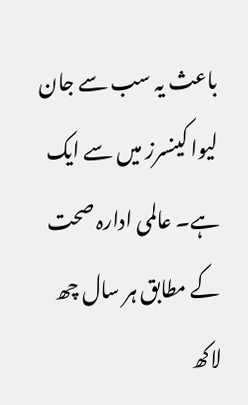باعث یہ سب سے جان لیوا کینسرز میں سے ایک ہے۔ عالمی ادارہ صحت کے مطابق ہر سال چھ لاکھ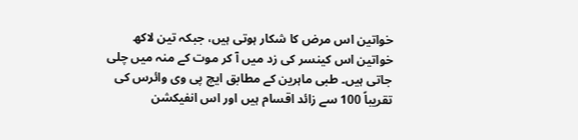خواتین اس مرض کا شکار ہوتی ہیں، جبکہ تین لاکھ خواتین اس کینسر کی زد میں آ کر موت کے منہ میں چلی جاتی ہیں۔ طبی ماہرین کے مطابق ایچ پی وی وائرس کی تقریباً 100 سے زائد اقسام ہیں اور اس انفیکشن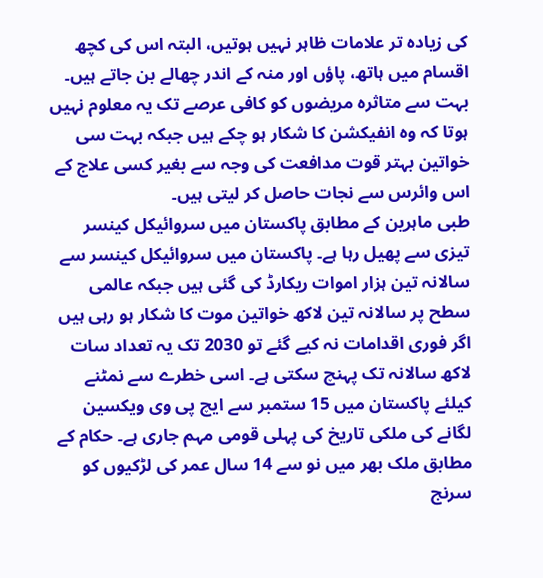کی زیادہ تر علامات ظاہر نہیں ہوتیں، البتہ اس کی کچھ اقسام میں ہاتھ، پاؤں اور منہ کے اندر چھالے بن جاتے ہیں۔ بہت سے متاثرہ مریضوں کو کافی عرصے تک یہ معلوم نہیں ہوتا کہ وہ انفیکشن کا شکار ہو چکے ہیں جبکہ بہت سی خواتین بہتر قوت مدافعت کی وجہ سے بغیر کسی علاج کے اس وائرس سے نجات حاصل کر لیتی ہیں۔
طبی ماہرین کے مطابق پاکستان میں سروائیکل کینسر تیزی سے پھیل رہا ہے۔ پاکستان میں سروائیکل کینسر سے سالانہ تین ہزار اموات ریکارڈ کی گئی ہیں جبکہ عالمی سطح پر سالانہ تین لاکھ خواتین موت کا شکار ہو رہی ہیں اگر فوری اقدامات نہ کیے گئے تو 2030 تک یہ تعداد سات لاکھ سالانہ تک پہنچ سکتی ہے۔ اسی خطرے سے نمٹنے کیلئے پاکستان میں 15 ستمبر سے ایچ پی وی ویکسین لگانے کی ملکی تاریخ کی پہلی قومی مہم جاری ہے۔ حکام کے مطابق ملک بھر میں نو سے 14 سال عمر کی لڑکیوں کو سرنج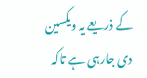کے ذریعے یہ ویکسین دی جارہی ہے تاکہ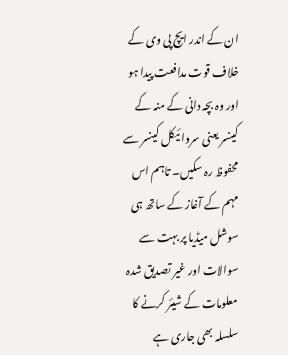ان کے اندر ایچ پی وی کے خلاف قوت مدافعت پیدا ہو اور وہ بچہ دانی کے منہ کے کینسر یعنی سروائیکل کینسر سے محفوظ رہ سکیں۔ تاہم اس مہم کے آغاز کے ساتھ ہی سوشل میڈیا پر بہت سے سوالات اور غیر تصدیق شدہ معلومات کے شیئر کرنے کا سلسلہ بھی جاری ہے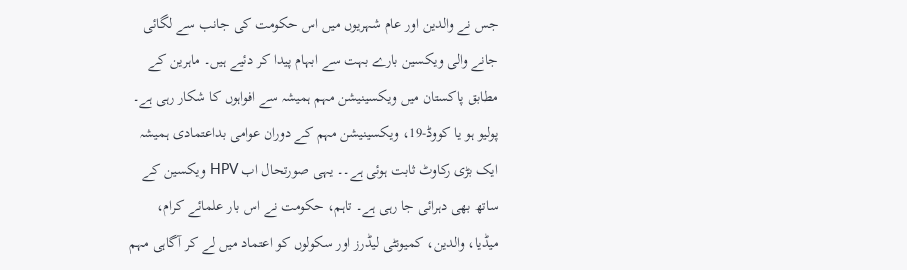جس نے والدین اور عام شہریوں میں اس حکومت کی جانب سے لگائی جانے والی ویکسین بارے بہت سے ابہام پیدا کر دئیے ہیں۔ ماہرین کے مطابق پاکستان میں ویکسینیشن مہم ہمیشہ سے افواہوں کا شکار رہی ہے۔ پولیو ہو یا کووڈ-19، ویکسینیشن مہم کے دوران عوامی بداعتمادی ہمیشہ ایک بڑی رکاوٹ ثابت ہوئی ہے۔۔ یہی صورتحال اب HPV ویکسین کے ساتھ بھی دہرائی جا رہی ہے۔ تاہم، حکومت نے اس بار علمائے کرام، میڈیا، والدین، کمیونٹی لیڈرز اور سکولوں کو اعتماد میں لے کر آگاہی مہم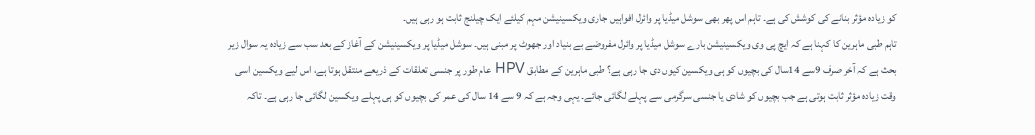کو زیادہ مؤثر بنانے کی کوشش کی ہے۔ تاہم اس پھر بھی سوشل میڈیا پر وائرل افواہیں جاری ویکسینیشن مہم کیلئے ایک چیلنج ثابت ہو رہی ہیں۔
تاہم طبی ماہرین کا کہنا ہے کہ ایچ پی وی ویکسینیشن بارے سوشل میڈیا پر وائرل مفروضے بے بنیاد اور جھوٹ پر مبنی ہیں۔ سوشل میڈیا پر ویکسینیشن کے آغاز کے بعد سب سے زیادہ یہ سوال زیر بحث ہے کہ آخر صرف 9سے 14سال کی بچیوں کو ہی ویکسین کیوں دی جا رہی ہے؟ طبی ماہرین کے مطابق HPV عام طور پر جنسی تعلقات کے ذریعے منتقل ہوتا ہے، اس لیے ویکسین اسی وقت زیادہ مؤثر ثابت ہوتی ہے جب بچیوں کو شادی یا جنسی سرگرمی سے پہلے لگائی جائے۔ یہی وجہ ہے کہ 9 سے 14 سال کی عمر کی بچیوں کو ہی پہلے ویکسین لگائی جا رہی ہے۔ تاکہ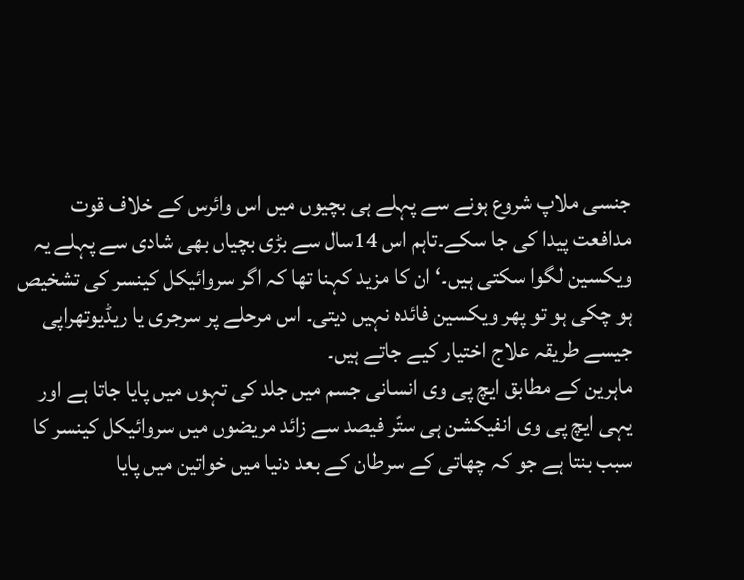جنسی ملاپ شروع ہونے سے پہلے ہی بچیوں میں اس وائرس کے خلاف قوت مدافعت پیدا کی جا سکے۔تاہم اس 14سال سے بڑی بچیاں بھی شادی سے پہلے یہ ویکسین لگوا سکتی ہیں۔‘ ان کا مزید کہنا تھا کہ اگر سروائیکل کینسر کی تشخیص ہو چکی ہو تو پھر ویکسین فائدہ نہیں دیتی۔ اس مرحلے پر سرجری یا ریڈیوتھراپی جیسے طریقہ علاج اختیار کیے جاتے ہیں۔
ماہرین کے مطابق ایچ پی وی انسانی جسم میں جلد کی تہوں میں پایا جاتا ہے اور یہی ایچ پی وی انفیکشن ہی ستّر فیصد سے زائد مریضوں میں سروائیکل کینسر کا سبب بنتا ہے جو کہ چھاتی کے سرطان کے بعد دنیا میں خواتین میں پایا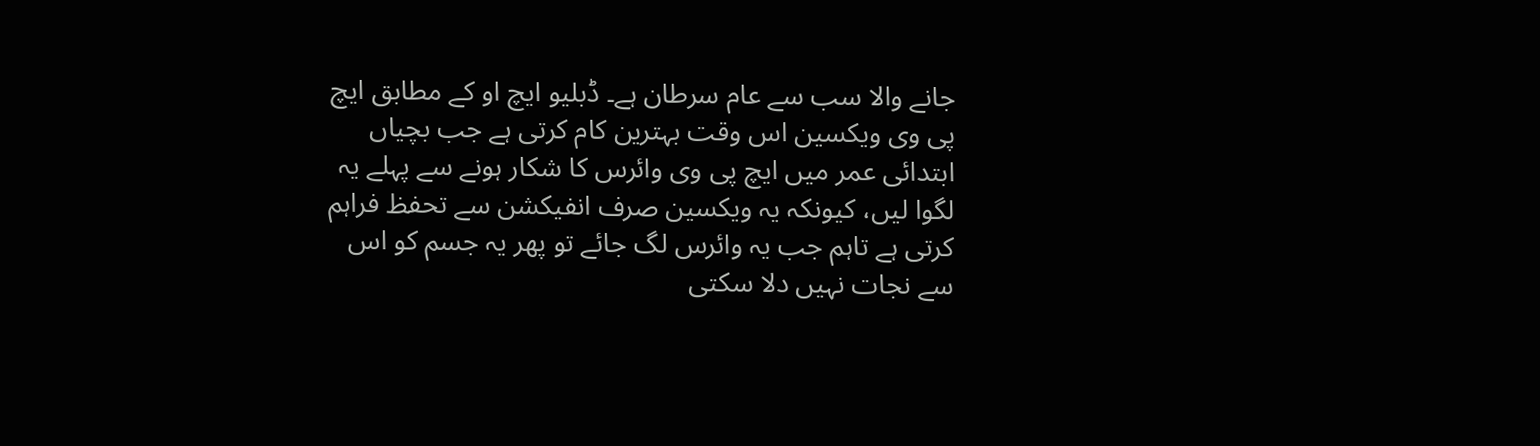جانے والا سب سے عام سرطان ہے۔ ڈبلیو ایچ او کے مطابق ایچ پی وی ویکسین اس وقت بہترین کام کرتی ہے جب بچیاں ابتدائی عمر میں ایچ پی وی وائرس کا شکار ہونے سے پہلے یہ لگوا لیں، کیونکہ یہ ویکسین صرف انفیکشن سے تحفظ فراہم کرتی ہے تاہم جب یہ وائرس لگ جائے تو پھر یہ جسم کو اس سے نجات نہیں دلا سکتی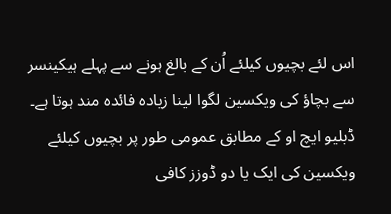اس لئے بچیوں کیلئے اُن کے بالغ ہونے سے پہلے ہیکینسر سے بچاؤ کی ویکسین لگوا لینا زیادہ فائدہ مند ہوتا ہے۔ ڈبلیو ایچ او کے مطابق عمومی طور پر بچیوں کیلئے ویکسین کی ایک یا دو ڈوزز کافی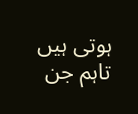ہوتی ہیں تاہم جن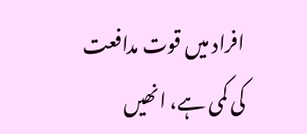افراد میں قوت مدافعت کی کمی ہے، انھیں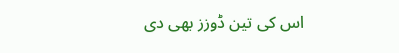اس کی تین ڈوزز بھی دی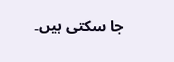جا سکتی ہیں۔